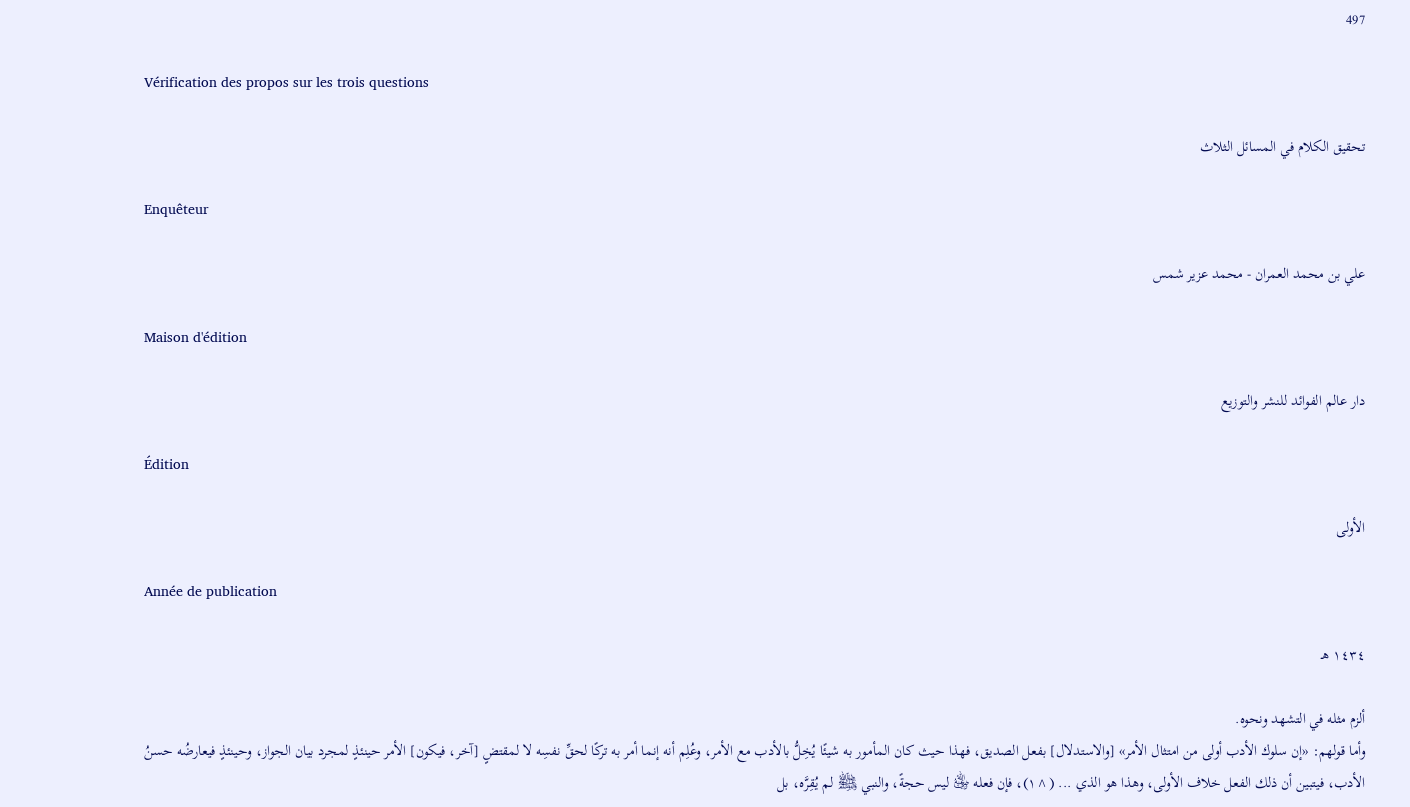497

Vérification des propos sur les trois questions

تحقيق الكلام في المسائل الثلاث

Enquêteur

علي بن محمد العمران - محمد عزير شمس

Maison d'édition

دار عالم الفوائد للنشر والتوزيع

Édition

الأولى

Année de publication

١٤٣٤ هـ

ألزم مثله في التشهد ونحوه.
وأما قولهم: «إن سلوك الأدب أولى من امتثال الأمر» [والاستدلال] بفعل الصديق، فهذا حيث كان المأمور به شيئًا يُخِلُّ بالأدب مع الأمر، وعُلِم أنه إنما أمر به تركًا لحقِّ نفسِه لا لمقتضٍ [آخر، فيكون] الأمر حينئذٍ لمجرد بيان الجواز، وحينئذٍ فيعارضُه حسنُ الأدب، فيتبين أن ذلك الفعل خلاف الأولى، وهذا هو الذي ... (^١)، فإن فعله ﵁ ليس حجةً، والنبي ﵌ لم يُقِرَّه، بل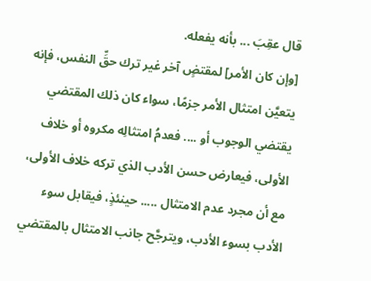قال عقِبَ ... بأنه يفعله.
[وإن كان الأمر] لمقتضٍ آخر غير ترك حقِّ النفس، فإنه يتعيَّن امتثال الأمر جزمًا، سواء كان ذلك المقتضي يقتضي الوجوب أو .... فعدمُ امتثالِه مكروه أو خلاف الأولى، فيعارض حسن الأدب الذي تركه خلاف الأولى، مع أن مجرد عدم الامتثال ..... حينئذٍ، فيقابل سوء الأدب بسوء الأدب، ويترجَّح جانب الامتثال بالمقتضي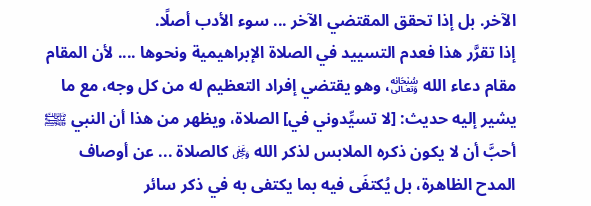الآخر. بل إذا تحقق المقتضي الآخر ... سوء الأدب أصلًا.
إذا تقرَّر هذا فعدم التسييد في الصلاة الإبراهيمية ونحوها .... لأن المقام مقام دعاء الله ﷾، وهو يقتضي إفراد التعظيم له من كل وجه، مع ما يشير إليه حديث: [لا تسيِّدوني في] الصلاة، ويظهر من هذا أن النبي ﵌ أحبَّ أن لا يكون ذكره الملابس لذكر الله ﷿ كالصلاة ... عن أوصاف المدح الظاهرة، بل يُكتفَى فيه بما يكتفى به في ذكر سائر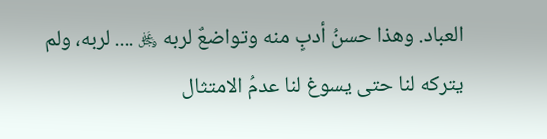العباد. وهذا حسنُ أدبٍ منه وتواضعٌ لربه ﷿ .... لربه، ولم يتركه لنا حتى يسوغ لنا عدمُ الامتثال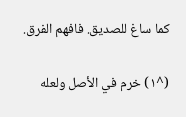كما ساغ للصديق. فافهم الفرق.

(^١) خرم في الأصل ولعله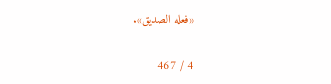«فعله الصديق».

4 / 467